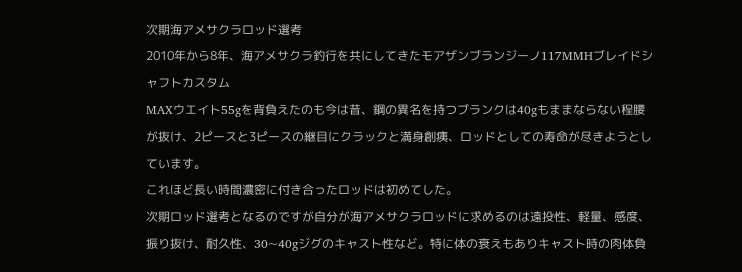次期海アメサクラロッド選考
2010年から8年、海アメサクラ釣行を共にしてきたモアザンブランジーノ117MMHブレイドシャフトカスタム
MAXウエイト55gを背負えたのも今は昔、鋼の異名を持つブランクは40gもままならない程腰が抜け、2ピースと3ピースの継目にクラックと満身創痍、ロッドとしての寿命が尽きようとしています。
これほど長い時間濃密に付き合ったロッドは初めてした。
次期ロッド選考となるのですが自分が海アメサクラロッドに求めるのは遠投性、軽量、感度、振り抜け、耐久性、30~40gジグのキャスト性など。特に体の衰えもありキャスト時の肉体負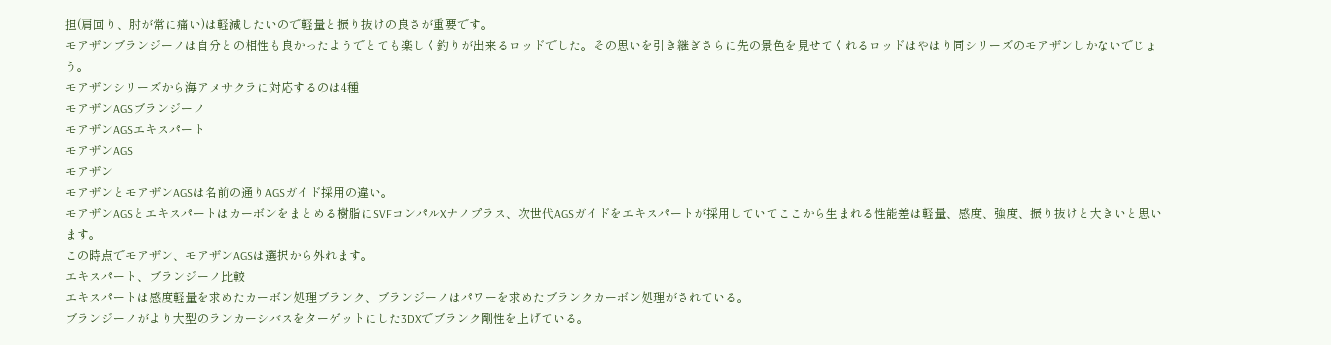担(肩回り、肘が常に痛い)は軽減したいので軽量と振り抜けの良さが重要です。
モアザンブランジーノは自分との相性も良かったようでとても楽しく釣りが出来るロッドでした。その思いを引き継ぎさらに先の景色を見せてくれるロッドはやはり同シリーズのモアザンしかないでじょう。
モアザンシリーズから海アメサクラに対応するのは4種
モアザンAGSブランジーノ
モアザンAGSエキスパート
モアザンAGS
モアザン
モアザンとモアザンAGSは名前の通りAGSガイド採用の違い。
モアザンAGSとエキスパートはカーボンをまとめる樹脂にSVFコンパルXナノプラス、次世代AGSガイドをエキスパートが採用していてここから生まれる性能差は軽量、感度、強度、振り抜けと大きいと思います。
この時点でモアザン、モアザンAGSは選択から外れます。
エキスパート、ブランジーノ比較
エキスパートは感度軽量を求めたカーボン処理ブランク、ブランジーノはパワーを求めたブランクカーボン処理がされている。
ブランジーノがより大型のランカーシバスをターゲットにした3DXでブランク剛性を上げている。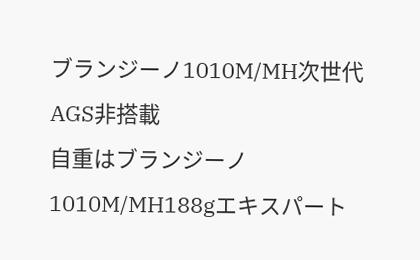ブランジーノ1010M/MH次世代AGS非搭載
自重はブランジーノ1010M/MH188gエキスパート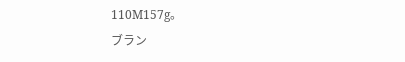110M157g。
ブラン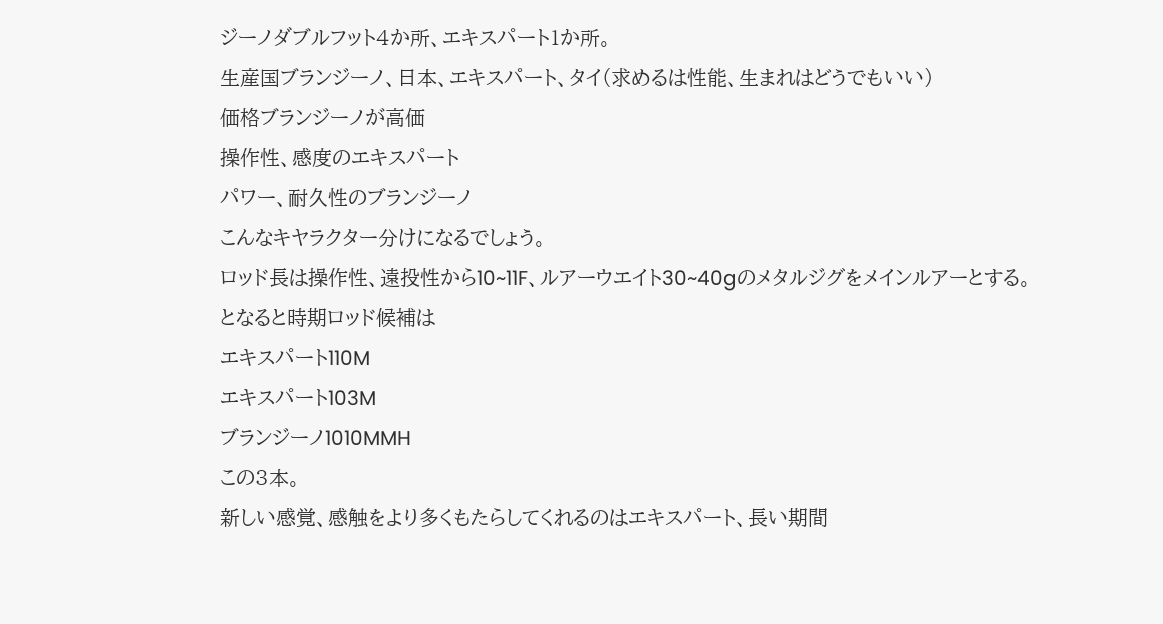ジーノダブルフット4か所、エキスパート1か所。
生産国ブランジーノ、日本、エキスパート、タイ(求めるは性能、生まれはどうでもいい)
価格ブランジーノが高価
操作性、感度のエキスパート
パワー、耐久性のブランジーノ
こんなキヤラクター分けになるでしょう。
ロッド長は操作性、遠投性から10~11F、ルアーウエイト30~40gのメタルジグをメインルアーとする。
となると時期ロッド候補は
エキスパート110M
エキスパート103M
ブランジーノ1010MMH
この3本。
新しい感覚、感触をより多くもたらしてくれるのはエキスパート、長い期間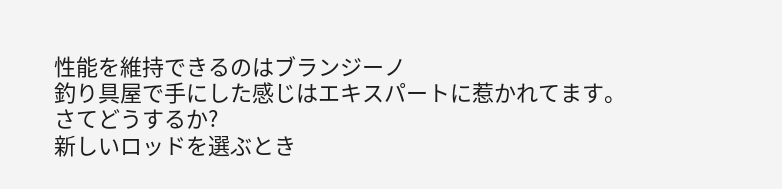性能を維持できるのはブランジーノ
釣り具屋で手にした感じはエキスパートに惹かれてます。
さてどうするか?
新しいロッドを選ぶとき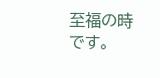至福の時です。